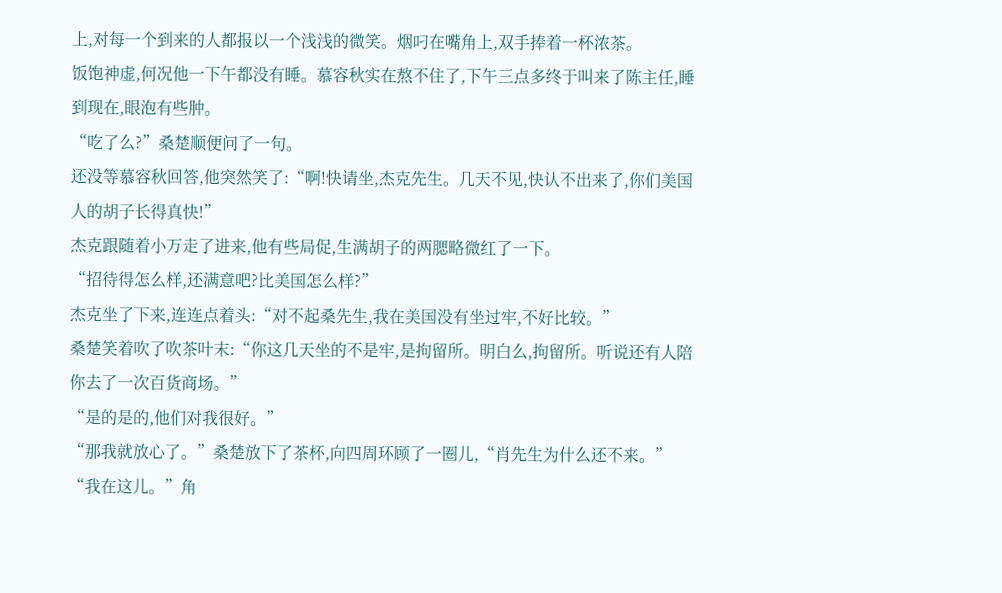上,对每一个到来的人都报以一个浅浅的微笑。烟叼在嘴角上,双手捧着一杯浓茶。
饭饱神虚,何况他一下午都没有睡。慕容秋实在熬不住了,下午三点多终于叫来了陈主任,睡到现在,眼泡有些肿。
“吃了么?”桑楚顺便问了一句。
还没等慕容秋回答,他突然笑了:“啊!快请坐,杰克先生。几天不见,快认不出来了,你们美国人的胡子长得真快!”
杰克跟随着小万走了进来,他有些局促,生满胡子的两腮略微红了一下。
“招待得怎么样,还满意吧?比美国怎么样?”
杰克坐了下来,连连点着头:“对不起桑先生,我在美国没有坐过牢,不好比较。”
桑楚笑着吹了吹茶叶末:“你这几天坐的不是牢,是拘留所。明白么,拘留所。听说还有人陪你去了一次百货商场。”
“是的是的,他们对我很好。”
“那我就放心了。”桑楚放下了茶杯,向四周环顾了一圈儿,“肖先生为什么还不来。”
“我在这儿。”角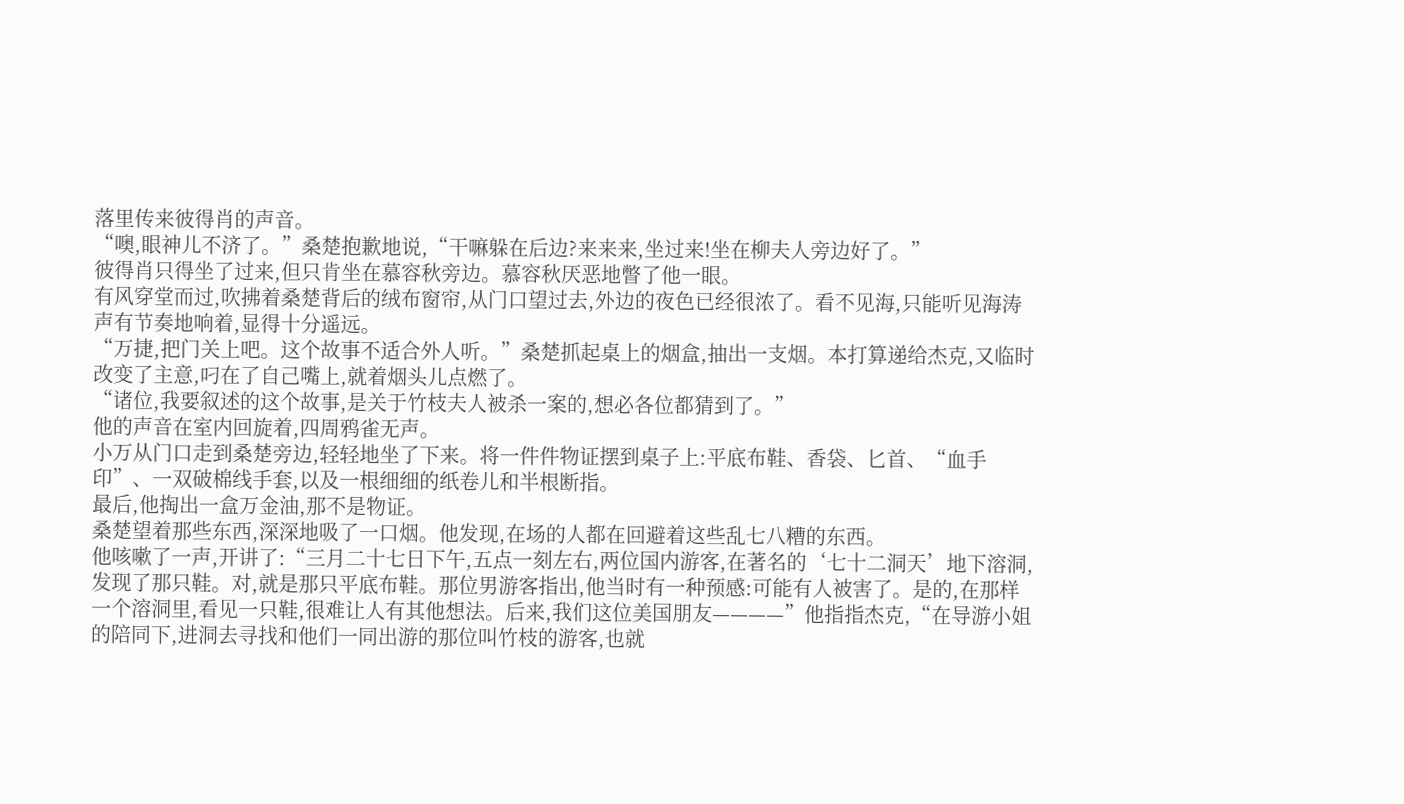落里传来彼得肖的声音。
“噢,眼神儿不济了。”桑楚抱歉地说,“干嘛躲在后边?来来来,坐过来!坐在柳夫人旁边好了。”
彼得肖只得坐了过来,但只肯坐在慕容秋旁边。慕容秋厌恶地瞥了他一眼。
有风穿堂而过,吹拂着桑楚背后的绒布窗帘,从门口望过去,外边的夜色已经很浓了。看不见海,只能听见海涛声有节奏地响着,显得十分遥远。
“万捷,把门关上吧。这个故事不适合外人听。”桑楚抓起桌上的烟盒,抽出一支烟。本打算递给杰克,又临时改变了主意,叼在了自己嘴上,就着烟头儿点燃了。
“诸位,我要叙述的这个故事,是关于竹枝夫人被杀一案的,想必各位都猜到了。”
他的声音在室内回旋着,四周鸦雀无声。
小万从门口走到桑楚旁边,轻轻地坐了下来。将一件件物证摆到桌子上:平底布鞋、香袋、匕首、“血手印”、一双破棉线手套,以及一根细细的纸卷儿和半根断指。
最后,他掏出一盒万金油,那不是物证。
桑楚望着那些东西,深深地吸了一口烟。他发现,在场的人都在回避着这些乱七八糟的东西。
他咳嗽了一声,开讲了:“三月二十七日下午,五点一刻左右,两位国内游客,在著名的‘七十二洞天’地下溶洞,发现了那只鞋。对,就是那只平底布鞋。那位男游客指出,他当时有一种预感:可能有人被害了。是的,在那样一个溶洞里,看见一只鞋,很难让人有其他想法。后来,我们这位美国朋友————”他指指杰克,“在导游小姐的陪同下,进洞去寻找和他们一同出游的那位叫竹枝的游客,也就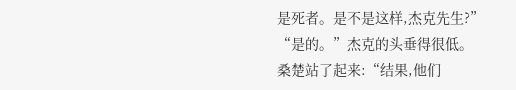是死者。是不是这样,杰克先生?”
“是的。”杰克的头垂得很低。
桑楚站了起来:“结果,他们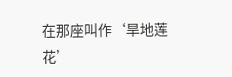在那座叫作‘旱地莲花’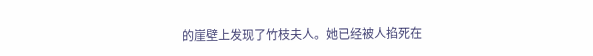的崖壁上发现了竹枝夫人。她已经被人掐死在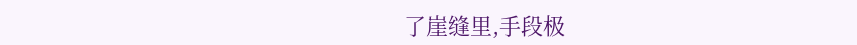了崖缝里,手段极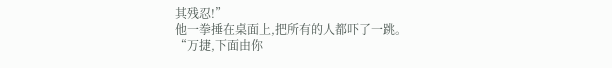其残忍!”
他一拳捶在桌面上,把所有的人都吓了一跳。
“万捷,下面由你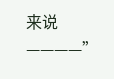来说————”